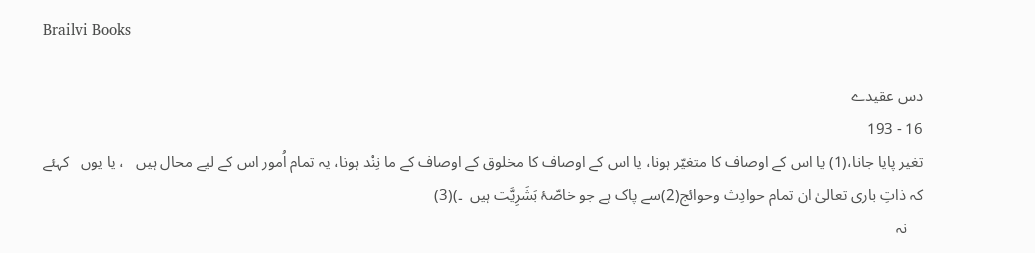Brailvi Books

دس عقیدے
16 - 193
تغیر پایا جانا،(1) یا اس کے اوصاف کا متغیّر ہونا، یا اس کے اوصاف کا مخلوق کے اوصاف کے ما نِنْد ہونا، یہ تمام اُمور اس کے لیے محال ہیں   ، یا یوں   کہئے کہ ذاتِ باری تعالیٰ ان تمام حوادِث وحوائج(2)سے پاک ہے جو خاصّۂ بَشَرِیَّت ہیں  ۔)(3)
    نہ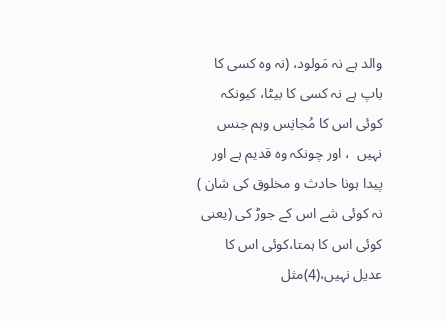والد ہے نہ مَولود، (نہ وہ کسی کا باپ ہے نہ کسی کا بیٹا، کیونکہ کوئی اس کا مُجانِس وہم جنس نہیں  ، اور چونکہ وہ قدیم ہے اور پیدا ہونا حادث و مخلوق کی شان ) نہ کوئی شے اس کے جوڑ کی (یعنی کوئی اس کا ہمتا،کوئی اس کا عدیل نہیں،(4)مثل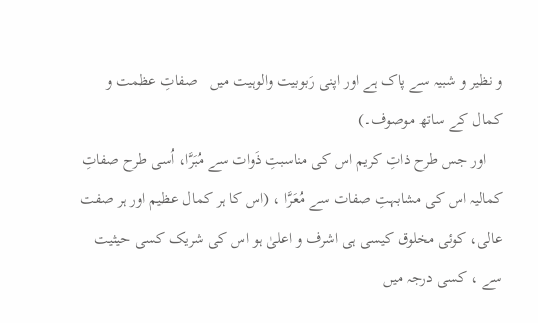و نظیر و شبیہ سے پاک ہے اور اپنی رَبوبیت والوہیت میں   صفاتِ عظمت و کمال کے ساتھ موصوف۔)
    اور جس طرح ذاتِ کریم اس کی مناسبتِ ذَوات سے مُبَرَّا، اُسی طرح صفاتِ کمالیہ اس کی مشابہتِ صفات سے مُعَرَّا ، (اس کا ہر کمال عظیم اور ہر صفت عالی، کوئی مخلوق کیسی ہی اشرف و اعلیٰ ہو اس کی شریک کسی حیثیت سے ، کسی درجہ میں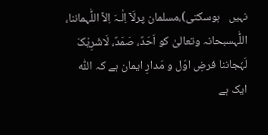نہیں   ہوسکتی)،مسلمان پرلَآ اِلٰـہَ اِلاَّ اللّٰہماننا، اللّٰہسبحانہ وتعالیٰ کو اَحَدٌ، صَمَدٌ، لَاشَرِیْکَ لَہٗجاننا فرضِ اوّل و مَدارِ ایمان ہے کہ اللّٰہ ایک ہے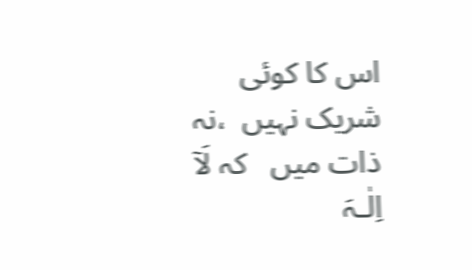اس کا کوئی شریک نہیں  ،نہ ذات میں   کہ لَآ اِلٰـہَ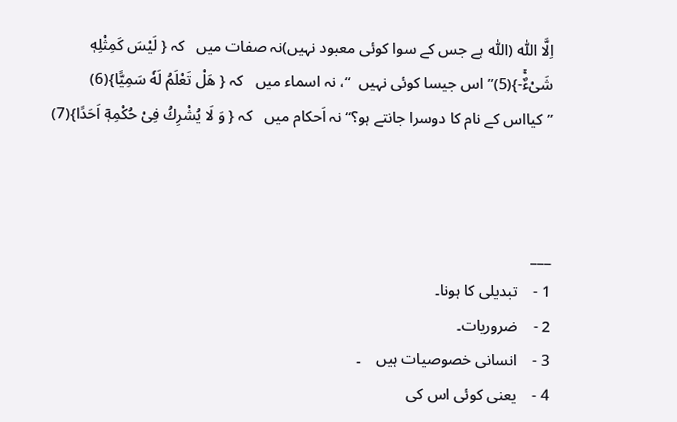اِلَّا اللّٰہ (اللّٰہ ہے جس کے سوا کوئی معبود نہیں)نہ صفات میں   کہ { لَیْسَ كَمِثْلِهٖ شَیْءٌۚ-}(5)’’اس جیسا کوئی نہیں  ‘‘، نہ اسماء میں   کہ { هَلْ تَعْلَمُ لَهٗ سَمِیًّا}(6) ’’کیااس کے نام کا دوسرا جانتے ہو؟‘‘ نہ اَحکام میں   کہ { وَ لَا یُشْرِكُ فِیْ حُكْمِهٖۤ اَحَدًا}(7)



___
1 -    تبدیلی کا ہونا۔
2 -    ضروریات۔
3 -    انسانی خصوصیات ہیں    ۔
4 -    یعنی کوئی اس کی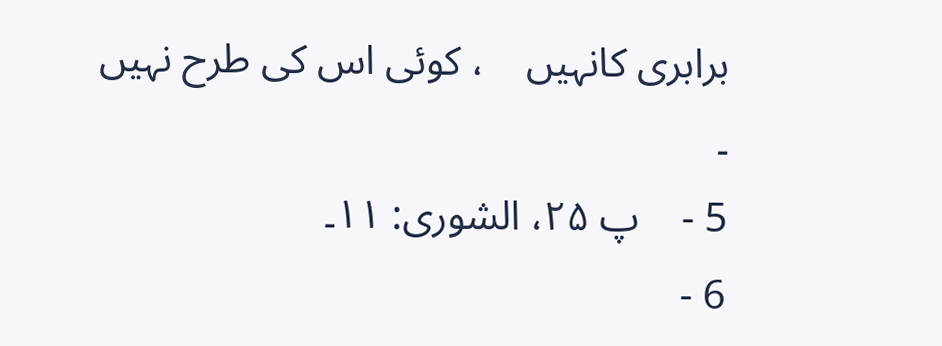برابری کانہیں    ، کوئی اس کی طرح نہیں    ۔
5 -    پ ۲۵، الشوری: ۱۱۔
6 -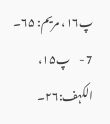پ۱۶، مریم: ۶۵۔
7 -    پ۱۵، الکہف:۲۶۔